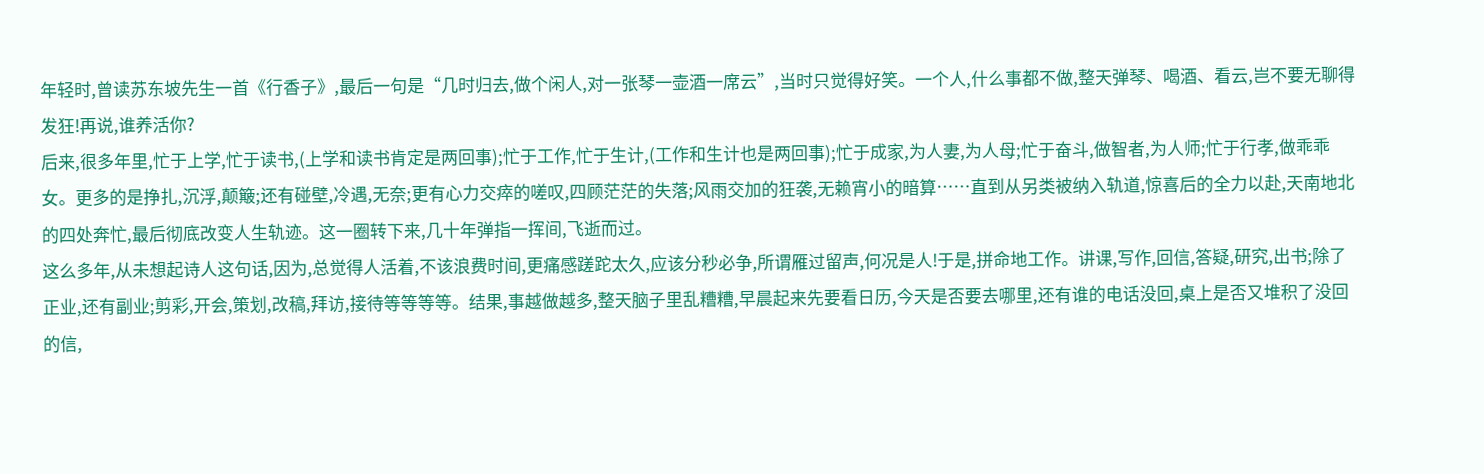年轻时,曾读苏东坡先生一首《行香子》,最后一句是“几时归去,做个闲人,对一张琴一壶酒一席云”,当时只觉得好笑。一个人,什么事都不做,整天弹琴、喝酒、看云,岂不要无聊得发狂!再说,谁养活你?
后来,很多年里,忙于上学,忙于读书,(上学和读书肯定是两回事);忙于工作,忙于生计,(工作和生计也是两回事);忙于成家,为人妻,为人母;忙于奋斗,做智者,为人师;忙于行孝,做乖乖女。更多的是挣扎,沉浮,颠簸;还有碰壁,冷遇,无奈;更有心力交瘁的嗟叹,四顾茫茫的失落;风雨交加的狂袭,无赖宵小的暗算……直到从另类被纳入轨道,惊喜后的全力以赴,天南地北的四处奔忙,最后彻底改变人生轨迹。这一圈转下来,几十年弹指一挥间,飞逝而过。
这么多年,从未想起诗人这句话,因为,总觉得人活着,不该浪费时间,更痛感蹉跎太久,应该分秒必争,所谓雁过留声,何况是人!于是,拼命地工作。讲课,写作,回信,答疑,研究,出书;除了正业,还有副业;剪彩,开会,策划,改稿,拜访,接待等等等等。结果,事越做越多,整天脑子里乱糟糟,早晨起来先要看日历,今天是否要去哪里,还有谁的电话没回,桌上是否又堆积了没回的信,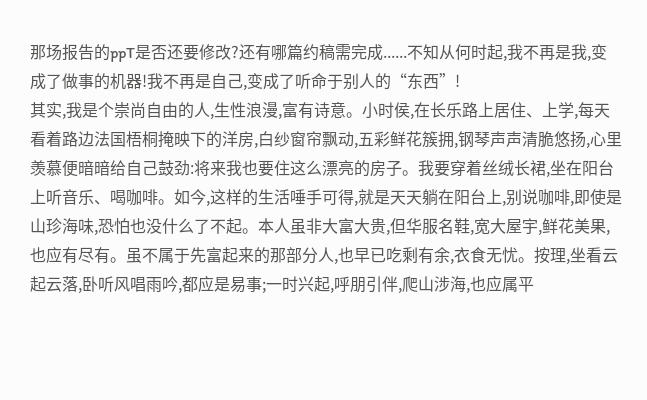那场报告的ppT是否还要修改?还有哪篇约稿需完成......不知从何时起,我不再是我,变成了做事的机器!我不再是自己,变成了听命于别人的“东西”!
其实,我是个崇尚自由的人,生性浪漫,富有诗意。小时侯,在长乐路上居住、上学,每天看着路边法国梧桐掩映下的洋房,白纱窗帘飘动,五彩鲜花簇拥,钢琴声声清脆悠扬,心里羡慕便暗暗给自己鼓劲:将来我也要住这么漂亮的房子。我要穿着丝绒长裙,坐在阳台上听音乐、喝咖啡。如今,这样的生活唾手可得,就是天天躺在阳台上,别说咖啡,即使是山珍海味,恐怕也没什么了不起。本人虽非大富大贵,但华服名鞋,宽大屋宇,鲜花美果,也应有尽有。虽不属于先富起来的那部分人,也早已吃剩有余,衣食无忧。按理,坐看云起云落,卧听风唱雨吟,都应是易事;一时兴起,呼朋引伴,爬山涉海,也应属平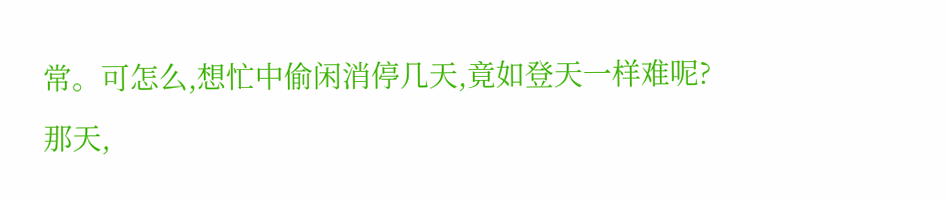常。可怎么,想忙中偷闲消停几天,竟如登天一样难呢?
那天,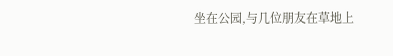坐在公园,与几位朋友在草地上